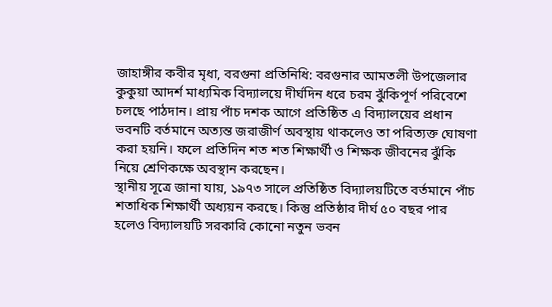জাহাঙ্গীর কবীর মৃধা, বরগুনা প্রতিনিধি: বরগুনার আমতলী উপজেলার কুকুয়া আদর্শ মাধ্যমিক বিদ্যালয়ে দীর্ঘদিন ধরে চরম ঝুঁকিপূর্ণ পরিবেশে চলছে পাঠদান। প্রায় পাঁচ দশক আগে প্রতিষ্ঠিত এ বিদ্যালয়ের প্রধান ভবনটি বর্তমানে অত্যন্ত জরাজীর্ণ অবস্থায় থাকলেও তা পরিত্যক্ত ঘোষণা করা হয়নি। ফলে প্রতিদিন শত শত শিক্ষার্থী ও শিক্ষক জীবনের ঝুঁকি নিয়ে শ্রেণিকক্ষে অবস্থান করছেন।
স্থানীয় সূত্রে জানা যায়, ১৯৭৩ সালে প্রতিষ্ঠিত বিদ্যালয়টিতে বর্তমানে পাঁচ শতাধিক শিক্ষার্থী অধ্যয়ন করছে। কিন্তু প্রতিষ্ঠার দীর্ঘ ৫০ বছর পার হলেও বিদ্যালয়টি সরকারি কোনো নতুন ভবন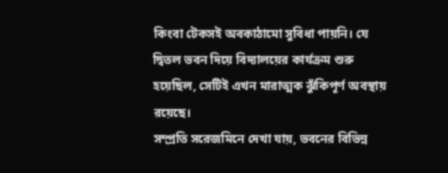কিংবা টেকসই অবকাঠামো সুবিধা পায়নি। যে দ্বিতল ভবন দিয়ে বিদ্যালয়ের কার্যক্রম শুরু হয়েছিল, সেটিই এখন মারাত্মক ঝুঁকিপূর্ণ অবস্থায় রয়েছে।
সম্প্রতি সরেজমিনে দেখা যায়, ভবনের বিভিন্ন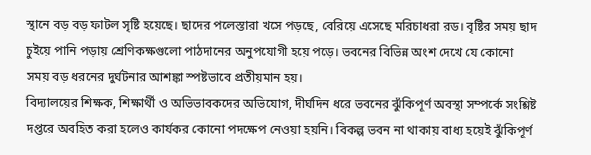স্থানে বড় বড় ফাটল সৃষ্টি হয়েছে। ছাদের পলেস্তারা খসে পড়ছে, বেরিয়ে এসেছে মরিচাধরা রড। বৃষ্টির সময় ছাদ চুইয়ে পানি পড়ায় শ্রেণিকক্ষগুলো পাঠদানের অনুপযোগী হয়ে পড়ে। ভবনের বিভিন্ন অংশ দেখে যে কোনো সময় বড় ধরনের দুর্ঘটনার আশঙ্কা স্পষ্টভাবে প্রতীয়মান হয়।
বিদ্যালয়ের শিক্ষক, শিক্ষার্থী ও অভিভাবকদের অভিযোগ, দীর্ঘদিন ধরে ভবনের ঝুঁকিপূর্ণ অবস্থা সম্পর্কে সংশ্লিষ্ট দপ্তরে অবহিত করা হলেও কার্যকর কোনো পদক্ষেপ নেওয়া হয়নি। বিকল্প ভবন না থাকায় বাধ্য হয়েই ঝুঁকিপূর্ণ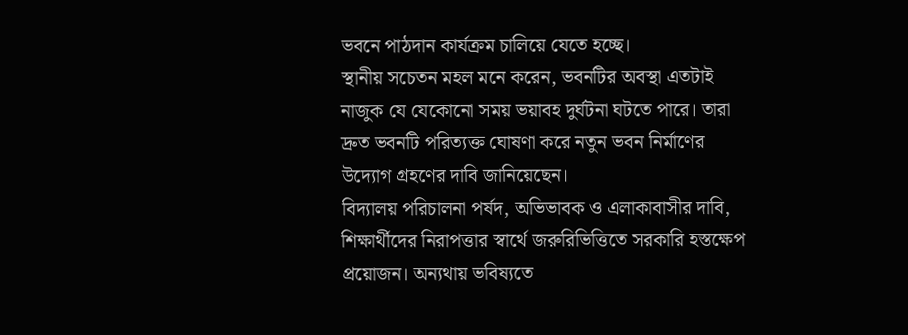ভবনে পাঠদান কার্যক্রম চালিয়ে যেতে হচ্ছে।
স্থানীয় সচেতন মহল মনে করেন, ভবনটির অবস্থা এতটাই নাজুক যে যেকোনো সময় ভয়াবহ দুর্ঘটনা ঘটতে পারে। তারা দ্রুত ভবনটি পরিত্যক্ত ঘোষণা করে নতুন ভবন নির্মাণের উদ্যোগ গ্রহণের দাবি জানিয়েছেন।
বিদ্যালয় পরিচালনা পর্ষদ, অভিভাবক ও এলাকাবাসীর দাবি, শিক্ষার্থীদের নিরাপত্তার স্বার্থে জরুরিভিত্তিতে সরকারি হস্তক্ষেপ প্রয়োজন। অন্যথায় ভবিষ্যতে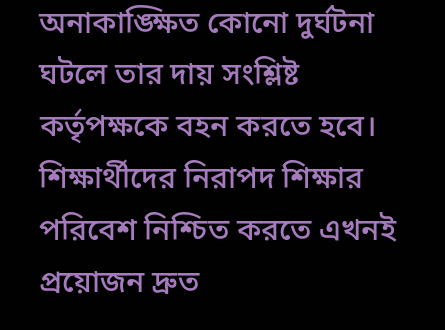অনাকাঙ্ক্ষিত কোনো দুর্ঘটনা ঘটলে তার দায় সংশ্লিষ্ট কর্তৃপক্ষকে বহন করতে হবে।
শিক্ষার্থীদের নিরাপদ শিক্ষার পরিবেশ নিশ্চিত করতে এখনই প্রয়োজন দ্রুত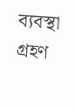ব্যবস্থা গ্রহণ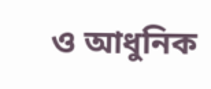ও আধুনিক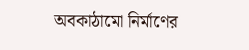অবকাঠামো নির্মাণের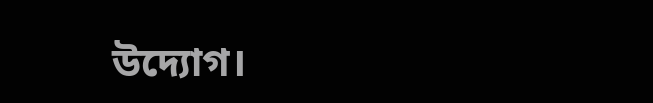উদ্যোগ।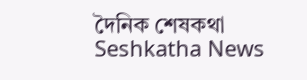দৈনিক শেষকথা Seshkatha News